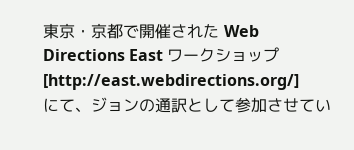東京・京都で開催された Web Directions East ワークショップ [http://east.webdirections.org/]
にて、ジョンの通訳として参加させてい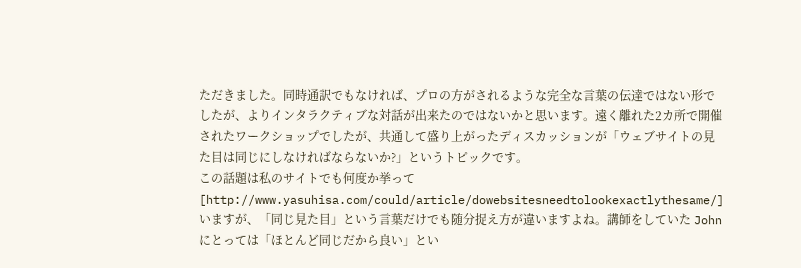ただきました。同時通訳でもなければ、プロの方がされるような完全な言葉の伝達ではない形でしたが、よりインタラクティブな対話が出来たのではないかと思います。遠く離れた2カ所で開催されたワークショップでしたが、共通して盛り上がったディスカッションが「ウェブサイトの見た目は同じにしなければならないか?」というトピックです。
この話題は私のサイトでも何度か挙って
[http://www.yasuhisa.com/could/article/dowebsitesneedtolookexactlythesame/]
いますが、「同じ見た目」という言葉だけでも随分捉え方が違いますよね。講師をしていた John
にとっては「ほとんど同じだから良い」とい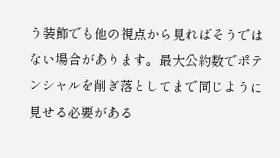う装飾でも他の視点から見ればそうではない場合があります。最大公約数でポテンシャルを削ぎ落としてまで同じように見せる必要がある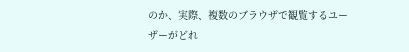のか、実際、複数のブラウザで観覧するユーザーがどれ